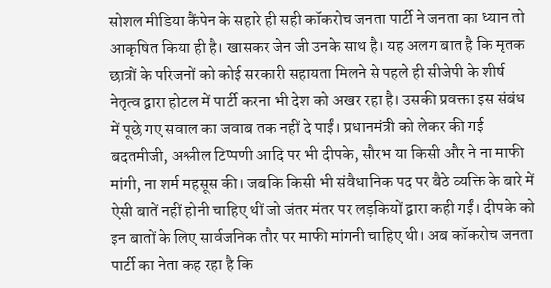सोशल मीडिया कैंपेन के सहारे ही सही कॉकरोच जनता पार्टी ने जनता का ध्यान तो आकृषित किया ही है। खासकर जेन जी उनके साथ है। यह अलग बात है कि मृतक छात्रों के परिजनों को कोई सरकारी सहायता मिलने से पहले ही सीजेपी के शीर्ष नेतृत्व द्वारा होटल में पार्टी करना भी देश को अखर रहा है। उसकी प्रवक्ता इस संबंध में पूछे गए सवाल का जवाब तक नहीं दे पाईं। प्रधानमंत्री को लेकर की गई बदतमीजी, अश्लील टिप्पणी आदि पर भी दीपके, सौरभ या किसी और ने ना माफी मांगी, ना शर्म महसूस की। जबकि किसी भी संवैधानिक पद पर बैठे व्यक्ति के बारे में ऐसी बातें नहीं होनी चाहिए थीं जो जंतर मंतर पर लड़कियों द्वारा कही गईं। दीपके को इन बातों के लिए सार्वजनिक तौर पर माफी मांगनी चाहिए थी। अब कॉकरोच जनता पार्टी का नेता कह रहा है कि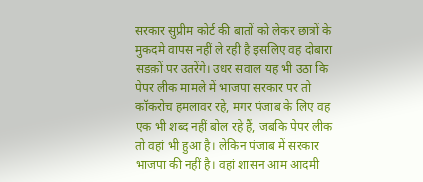सरकार सुप्रीम कोर्ट की बातों को लेकर छात्रों के मुकदमे वापस नहीं ले रही है इसलिए वह दोबारा सडक़ों पर उतरेंगे। उधर सवाल यह भी उठा कि पेपर लीक मामले में भाजपा सरकार पर तो कॉकरोच हमलावर रहे, मगर पंजाब के लिए वह एक भी शब्द नहीं बोल रहे हैं, जबकि पेपर लीक तो वहां भी हुआ है। लेकिन पंजाब में सरकार भाजपा की नहीं है। वहां शासन आम आदमी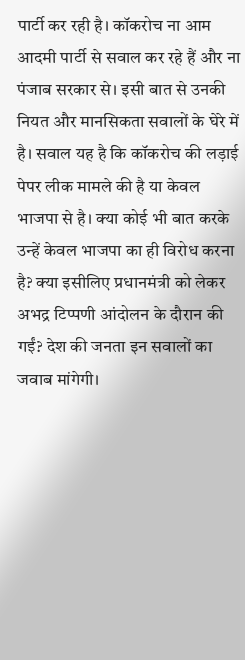पार्टी कर रही है। कॉकरोच ना आम आदमी पार्टी से सवाल कर रहे हैं और ना पंजाब सरकार से। इसी बात से उनकी नियत और मानसिकता सवालों के घेरे में है। सवाल यह है कि कॉकरोच की लड़ाई पेपर लीक मामले की है या केवल भाजपा से है। क्या कोई भी बात करके उन्हें केवल भाजपा का ही विरोध करना है? क्या इसीलिए प्रधानमंत्री को लेकर अभद्र टिप्पणी आंदोलन के दौरान की गईं? देश की जनता इन सवालों का जवाब मांगेगी।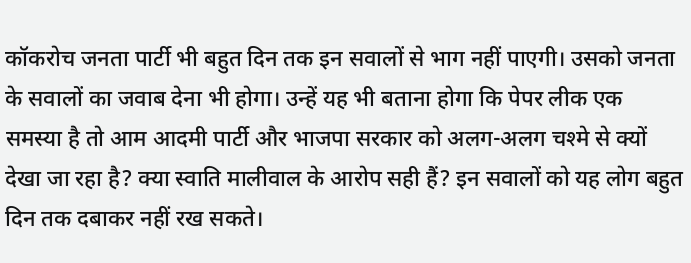कॉकरोच जनता पार्टी भी बहुत दिन तक इन सवालों से भाग नहीं पाएगी। उसको जनता के सवालों का जवाब देना भी होगा। उन्हें यह भी बताना होगा कि पेपर लीक एक समस्या है तो आम आदमी पार्टी और भाजपा सरकार को अलग-अलग चश्मे से क्यों देखा जा रहा है? क्या स्वाति मालीवाल के आरोप सही हैं? इन सवालों को यह लोग बहुत दिन तक दबाकर नहीं रख सकते।